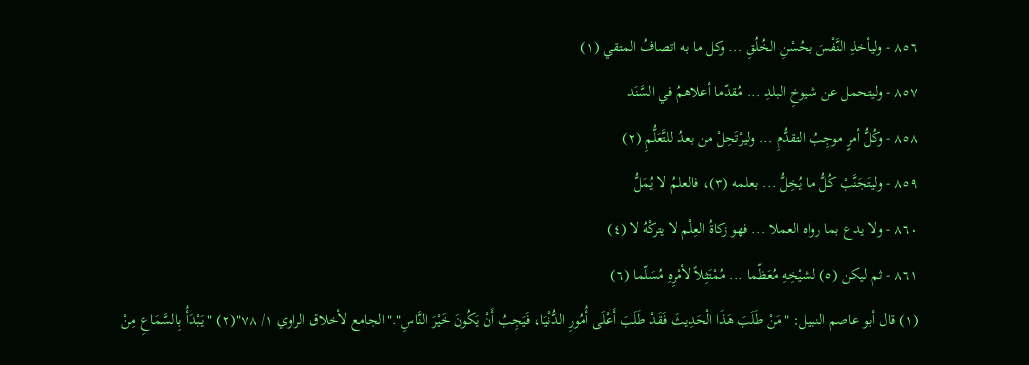٨٥٦ - وليأخذِ النَّفْسَ بحُسْنِ الخُلُقِ ... وكل ما به اتصافُ المتقي (١)
٨٥٧ - وليتحمل عن شيوخِ البلدِ ... مُقدّما أعلاهمُ في السَّنَد
٨٥٨ - وكُلُّ أمرٍ موجِبُ التقدُّمِ ... وليرْتَحِلْ من بعدُ للتَّعَلُّمِ (٢)
٨٥٩ - وليتَجَنَّبْ كُلُّ ما يُخِلُّ ... بعلمه (٣)، فالعلمُ لا يُمَلُّ
٨٦٠ - ولا يدع بما رواه العملا ... فهو زكاةُ العِلْم لا يتركْهُ لا (٤)
٨٦١ - ثم ليكن (٥) لشيْخِهِ مُعَظّما ... مُمْتَثِلاً لأمْرِهِ مُسَلّما (٦)
(١) قال أبو عاصم النبيل: "مَنْ طَلَبَ هَذَا الْحَدِيثَ فَقَدْ طَلَبَ أَعْلَى أُمُورِ الدُّنْيَا، فَيَجِبُ أَنْ يَكُونَ خَيْرَ النَّاسِ"."الجامع لأخلاق الراوي ١/ ٧٨"(٢) "يَبْدَأُ بِالسَّمَاعِ مِنْ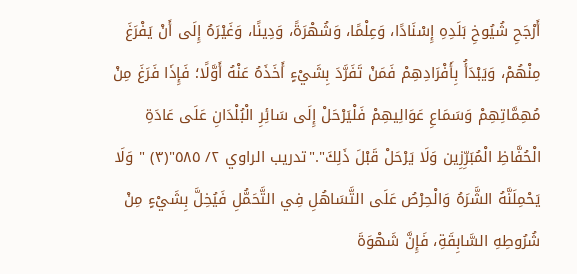أَرْجَحِ شُيُوخِ بَلَدِهِ إِسْنَادًا، وَعِلْمًا، وَشُهْرَةً، وَدِينًا، وَغَيْرَهُ إِلَى أَنْ يَفْرَغَ مِنْهُمْ، وَيَبْدَأُ بِأَفْرَادِهِمْ فَمَنْ تَفَرَّدَ بِشَيْءٍ أَخَذَهُ عَنْهُ أَوَّلًا؛ فَإِذَا فَرَغَ مِنْ مُهِمَّاتِهِمْ وَسَمَاعِ عَوَالِيهِمْ فَلْيَرْحَلْ إِلَى سَائِرِ الْبُلْدَانِ عَلَى عَادَةِ الْحُفَّاظِ الْمُبَرِّزِين وَلَا يَرْحَلْ قَبْلَ ذَلِكَ"."تدريب الراوي ٢/ ٥٨٥"(٣) " وَلَا يَحْمِلَنَّهُ الشَّرَهُ وَالْحِرْصُ عَلَى التَّسَاهُلِ فِي التَّحَمُّلِ فَيُخِلَّ بِشَيْءٍ مِنْ شُرُوطِهِ السَّابِقَةِ، فَإِنَّ شَهْوَةَ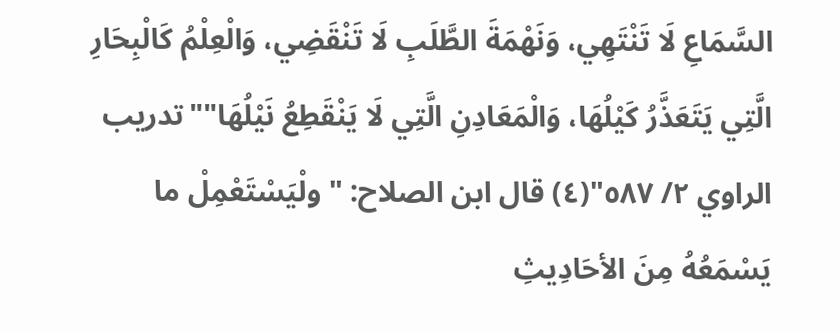السَّمَاعِ لَا تَنْتَهِي، وَنَهْمَةَ الطَّلَبِ لَا تَنْقَضِي، وَالْعِلْمُ كَالْبِحَارِ الَّتِي يَتَعَذَّرُ كَيْلُهَا، وَالْمَعَادِنِ الَّتِي لَا يَنْقَطِعُ نَيْلُهَا""تدريب الراوي ٢/ ٥٨٧"(٤) قال ابن الصلاح: " ولْيَسْتَعْمِلْ ما يَسْمَعُهُ مِنَ الأحَادِيثِ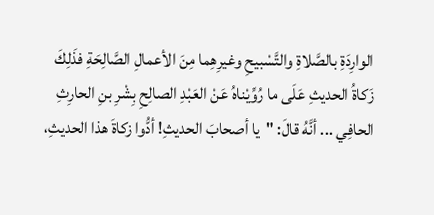الوارِدَةِ بالصَّلاةِ والتَّسْبيحِ وغيرِهِما مِنَ الأعمالِ الصَّالِحَةِ فذَلِكَ زَكاةُ الحديثِ عَلَى ما رُوِّيْناهُ عَنْ العَبْدِ الصالِحِ بِشْرِ بنِ الحارِثِ الحافِي ... أنَّهُ قالَ: "يا أصحابَ الحديثِ! أدُّوا زكاةَ هذا الحديثِ،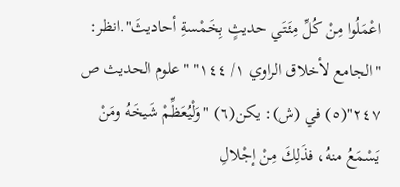اعْمَلُوا مِنْ كُلِّ مِئَتَي حديثٍ بِخَمْسةِ أحاديثَ".انظر: "الجامع لأخلاق الراوي ١/ ١٤٤" "علوم الحديث ص ٢٤٧"(٥) في (ش): يكن(٦) "وَلْيُعَظِّمْ شَيخَهُ ومَنْ يَسْمَعُ منهُ، فذَلِكَ مِنْ إجْلالِ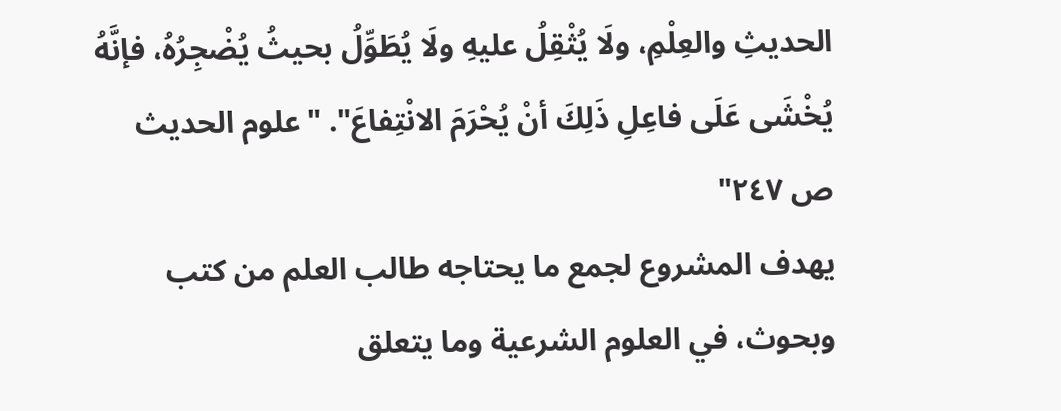الحديثِ والعِلْمِ، ولَا يُثْقِلُ عليهِ ولَا يُطَوِّلُ بحيثُ يُضْجِرُهُ، فإنَّهُ يُخْشَى عَلَى فاعِلِ ذَلِكَ أنْ يُحْرَمَ الانْتِفاعَ". "علوم الحديث ص ٢٤٧"
يهدف المشروع لجمع ما يحتاجه طالب العلم من كتب وبحوث، في العلوم الشرعية وما يتعلق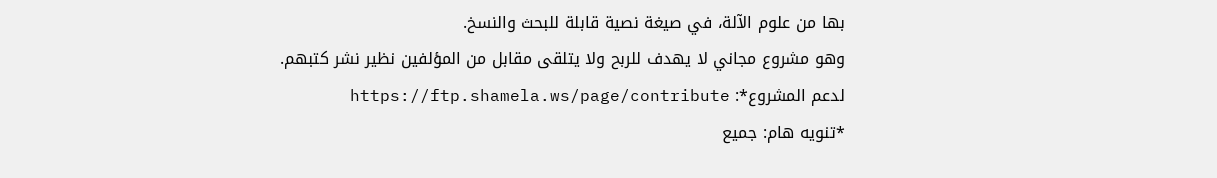بها من علوم الآلة، في صيغة نصية قابلة للبحث والنسخ.
وهو مشروع مجاني لا يهدف للربح ولا يتلقى مقابل من المؤلفين نظير نشر كتبهم.
لدعم المشروع*: https://ftp.shamela.ws/page/contribute
*تنويه هام: جميع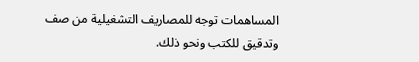المساهمات توجه للمصاريف التشغيلية من صف وتدقيق للكتب ونحو ذلك.